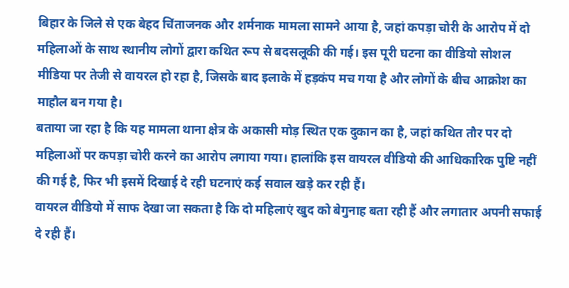बिहार के जिले से एक बेहद चिंताजनक और शर्मनाक मामला सामने आया है, जहां कपड़ा चोरी के आरोप में दो महिलाओं के साथ स्थानीय लोगों द्वारा कथित रूप से बदसलूकी की गई। इस पूरी घटना का वीडियो सोशल मीडिया पर तेजी से वायरल हो रहा है, जिसके बाद इलाके में हड़कंप मच गया है और लोगों के बीच आक्रोश का माहौल बन गया है।
बताया जा रहा है कि यह मामला थाना क्षेत्र के अकासी मोड़ स्थित एक दुकान का है, जहां कथित तौर पर दो महिलाओं पर कपड़ा चोरी करने का आरोप लगाया गया। हालांकि इस वायरल वीडियो की आधिकारिक पुष्टि नहीं की गई है, फिर भी इसमें दिखाई दे रही घटनाएं कई सवाल खड़े कर रही हैं।
वायरल वीडियो में साफ देखा जा सकता है कि दो महिलाएं खुद को बेगुनाह बता रही हैं और लगातार अपनी सफाई दे रही हैं।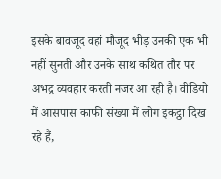इसके बावजूद वहां मौजूद भीड़ उनकी एक भी नहीं सुनती और उनके साथ कथित तौर पर अभद्र व्यवहार करती नजर आ रही है। वीडियो में आसपास काफी संख्या में लोग इकट्ठा दिख रहे हैं,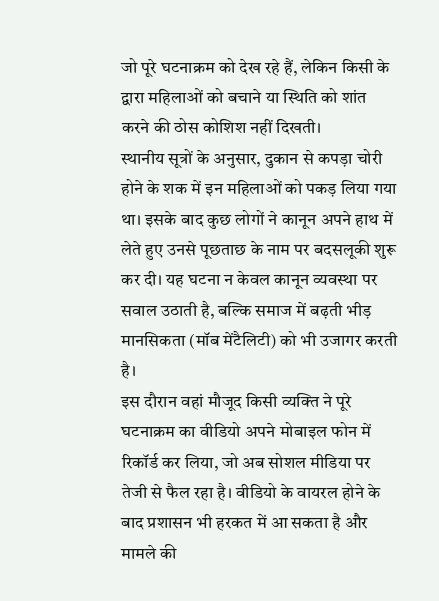जो पूरे घटनाक्रम को देख रहे हैं, लेकिन किसी के द्वारा महिलाओं को बचाने या स्थिति को शांत करने की ठोस कोशिश नहीं दिखती।
स्थानीय सूत्रों के अनुसार, दुकान से कपड़ा चोरी होने के शक में इन महिलाओं को पकड़ लिया गया था। इसके बाद कुछ लोगों ने कानून अपने हाथ में लेते हुए उनसे पूछताछ के नाम पर बदसलूकी शुरू कर दी। यह घटना न केवल कानून व्यवस्था पर सवाल उठाती है, बल्कि समाज में बढ़ती भीड़ मानसिकता (मॉब मेंटैलिटी) को भी उजागर करती है।
इस दौरान वहां मौजूद किसी व्यक्ति ने पूरे घटनाक्रम का वीडियो अपने मोबाइल फोन में रिकॉर्ड कर लिया, जो अब सोशल मीडिया पर तेजी से फैल रहा है। वीडियो के वायरल होने के बाद प्रशासन भी हरकत में आ सकता है और मामले की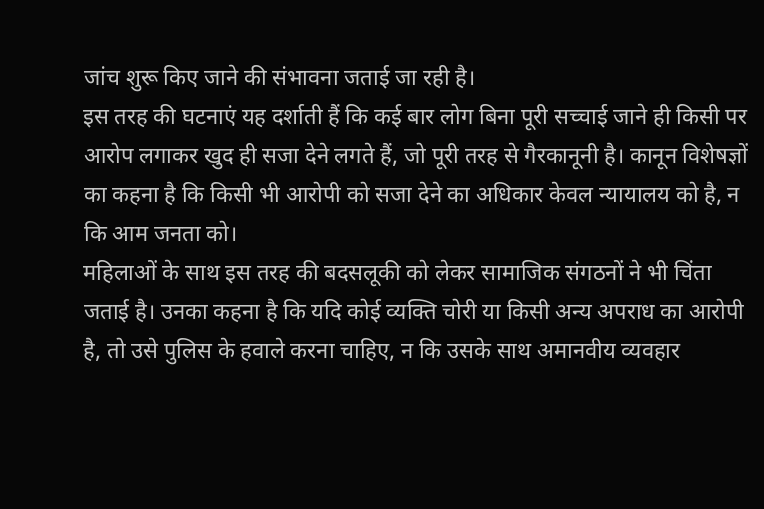जांच शुरू किए जाने की संभावना जताई जा रही है।
इस तरह की घटनाएं यह दर्शाती हैं कि कई बार लोग बिना पूरी सच्चाई जाने ही किसी पर आरोप लगाकर खुद ही सजा देने लगते हैं, जो पूरी तरह से गैरकानूनी है। कानून विशेषज्ञों का कहना है कि किसी भी आरोपी को सजा देने का अधिकार केवल न्यायालय को है, न कि आम जनता को।
महिलाओं के साथ इस तरह की बदसलूकी को लेकर सामाजिक संगठनों ने भी चिंता जताई है। उनका कहना है कि यदि कोई व्यक्ति चोरी या किसी अन्य अपराध का आरोपी है, तो उसे पुलिस के हवाले करना चाहिए, न कि उसके साथ अमानवीय व्यवहार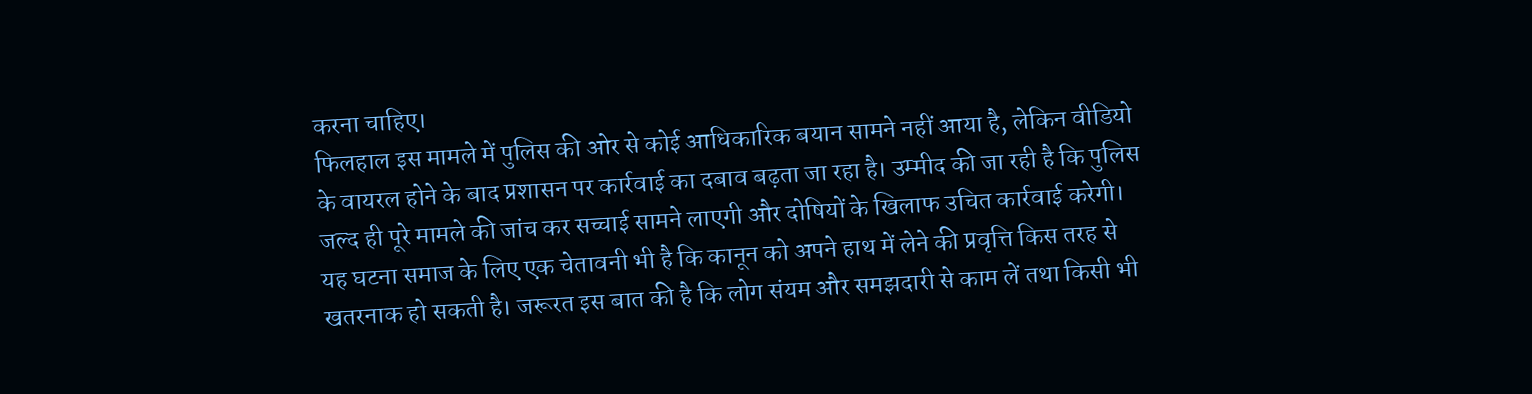करना चाहिए।
फिलहाल इस मामले में पुलिस की ओर से कोई आधिकारिक बयान सामने नहीं आया है, लेकिन वीडियो के वायरल होने के बाद प्रशासन पर कार्रवाई का दबाव बढ़ता जा रहा है। उम्मीद की जा रही है कि पुलिस जल्द ही पूरे मामले की जांच कर सच्चाई सामने लाएगी और दोषियों के खिलाफ उचित कार्रवाई करेगी।
यह घटना समाज के लिए एक चेतावनी भी है कि कानून को अपने हाथ में लेने की प्रवृत्ति किस तरह से खतरनाक हो सकती है। जरूरत इस बात की है कि लोग संयम और समझदारी से काम लें तथा किसी भी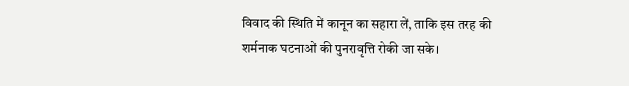विवाद की स्थिति में कानून का सहारा लें, ताकि इस तरह की शर्मनाक घटनाओं की पुनरावृत्ति रोकी जा सके।